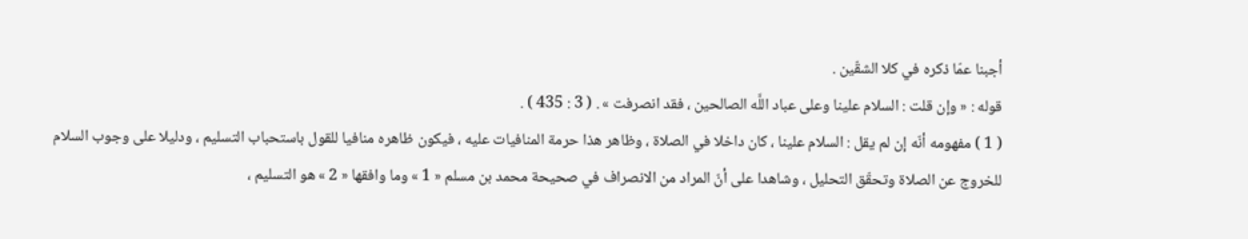أجبنا عمّا ذكره في كلا الشقّين .
قوله : « وإن قلت : السلام علينا وعلى عباد اللَّه الصالحين ، فقد انصرفت » . ( 3 : 435 ) .
( 1 ) مفهومه أنّه إن لم يقل : السلام علينا ، كان داخلا في الصلاة ، وظاهر هذا حرمة المنافيات عليه ، فيكون ظاهره منافيا للقول باستحباب التسليم ، ودليلا على وجوب السلام للخروج عن الصلاة وتحقّق التحليل ، وشاهدا على أنّ المراد من الانصراف في صحيحة محمد بن مسلم « 1 » وما وافقها « 2 » هو التسليم ،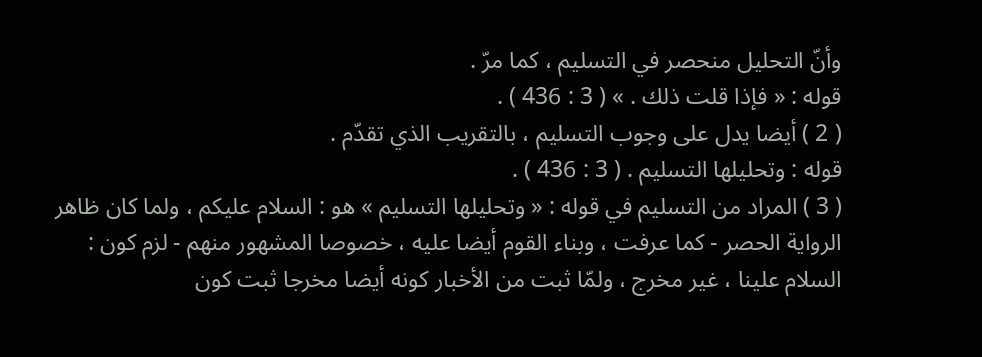وأنّ التحليل منحصر في التسليم ، كما مرّ .
قوله : « فإذا قلت ذلك . » ( 3 : 436 ) .
( 2 ) أيضا يدل على وجوب التسليم ، بالتقريب الذي تقدّم .
قوله : وتحليلها التسليم . ( 3 : 436 ) .
( 3 ) المراد من التسليم في قوله : « وتحليلها التسليم » هو : السلام عليكم ، ولما كان ظاهر الرواية الحصر - كما عرفت ، وبناء القوم أيضا عليه ، خصوصا المشهور منهم - لزم كون : السلام علينا ، غير مخرج ، ولمّا ثبت من الأخبار كونه أيضا مخرجا ثبت كون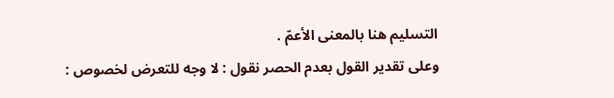التسليم هنا بالمعنى الأعمّ .
وعلى تقدير القول بعدم الحصر نقول : لا وجه للتعرض لخصوص :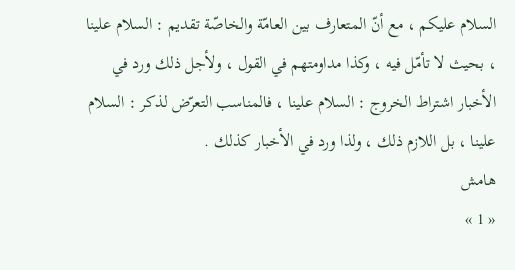السلام عليكم ، مع أنّ المتعارف بين العامّة والخاصّة تقديم : السلام علينا ، بحيث لا تأمّل فيه ، وكذا مداومتهم في القول ، ولأجل ذلك ورد في الأخبار اشتراط الخروج : السلام علينا ، فالمناسب التعرّض لذكر : السلام علينا ، بل اللازم ذلك ، ولذا ورد في الأخبار كذلك .
هامش
« 1 »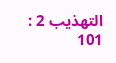التهذيب 2 : 101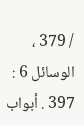/ 379 ، الوسائل 6 : 397 . أبواب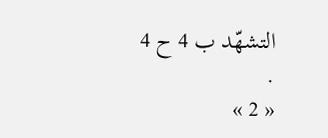التشهّد ب 4 ح 4 .
« 2 »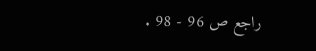راجع ص 96 - 98 .